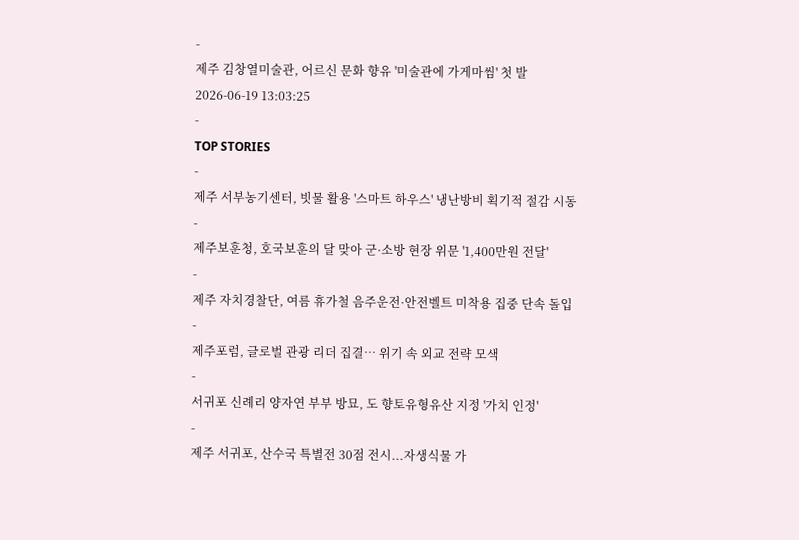-
제주 김창열미술관, 어르신 문화 향유 '미술관에 가게마씸' 첫 발
2026-06-19 13:03:25
-
TOP STORIES
-
제주 서부농기센터, 빗물 활용 '스마트 하우스' 냉난방비 획기적 절감 시동
-
제주보훈청, 호국보훈의 달 맞아 군·소방 현장 위문 '1,400만원 전달'
-
제주 자치경찰단, 여름 휴가철 음주운전·안전벨트 미착용 집중 단속 돌입
-
제주포럼, 글로벌 관광 리더 집결… 위기 속 외교 전략 모색
-
서귀포 신례리 양자연 부부 방묘, 도 향토유형유산 지정 '가치 인정'
-
제주 서귀포, 산수국 특별전 30점 전시...자생식물 가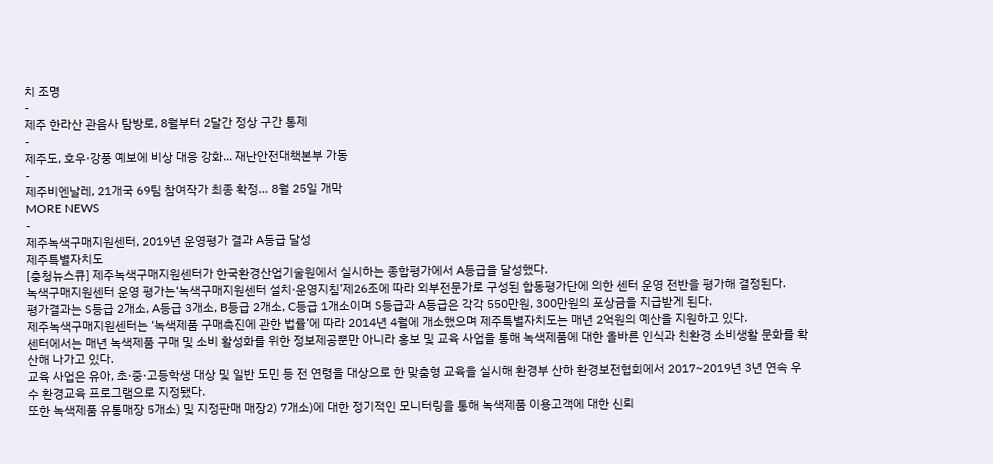치 조명
-
제주 한라산 관음사 탐방로, 8월부터 2달간 정상 구간 통제
-
제주도, 호우·강풍 예보에 비상 대응 강화... 재난안전대책본부 가동
-
제주비엔날레, 21개국 69팀 참여작가 최종 확정… 8월 25일 개막
MORE NEWS
-
제주녹색구매지원센터, 2019년 운영평가 결과 A등급 달성
제주특별자치도
[충청뉴스큐] 제주녹색구매지원센터가 한국환경산업기술원에서 실시하는 종합평가에서 A등급을 달성했다.
녹색구매지원센터 운영 평가는‘녹색구매지원센터 설치·운영지침’제26조에 따라 외부전문가로 구성된 합동평가단에 의한 센터 운영 전반을 평가해 결정된다.
평가결과는 S등급 2개소, A등급 3개소, B등급 2개소, C등급 1개소이며 S등급과 A등급은 각각 550만원, 300만원의 포상금을 지급받게 된다.
제주녹색구매지원센터는 ‘녹색제품 구매촉진에 관한 법률’에 따라 2014년 4월에 개소했으며 제주특별자치도는 매년 2억원의 예산을 지원하고 있다.
센터에서는 매년 녹색제품 구매 및 소비 활성화를 위한 정보제공뿐만 아니라 홍보 및 교육 사업을 통해 녹색제품에 대한 올바른 인식과 친환경 소비생활 문화를 확산해 나가고 있다.
교육 사업은 유아, 초·중·고등학생 대상 및 일반 도민 등 전 연령을 대상으로 한 맞춤형 교육을 실시해 환경부 산하 환경보전협회에서 2017~2019년 3년 연속 우수 환경교육 프로그램으로 지정됐다.
또한 녹색제품 유통매장 5개소) 및 지정판매 매장2) 7개소)에 대한 정기적인 모니터링을 통해 녹색제품 이용고객에 대한 신뢰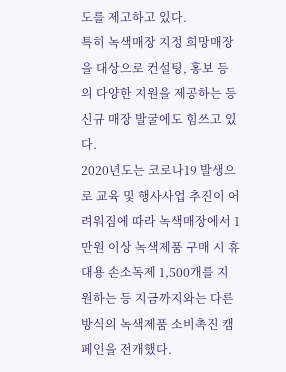도를 제고하고 있다.
특히 녹색매장 지정 희망매장을 대상으로 컨설팅, 홍보 등의 다양한 지원을 제공하는 등 신규 매장 발굴에도 힘쓰고 있다.
2020년도는 코로나19 발생으로 교육 및 행사사업 추진이 어려워짐에 따라 녹색매장에서 1만원 이상 녹색제품 구매 시 휴대용 손소독제 1,500개를 지원하는 등 지금까지와는 다른 방식의 녹색제품 소비촉진 캠페인을 전개했다.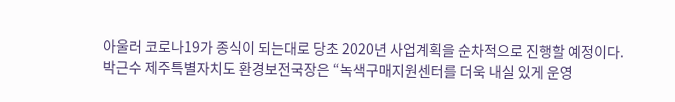아울러 코로나19가 종식이 되는대로 당초 2020년 사업계획을 순차적으로 진행할 예정이다.
박근수 제주특별자치도 환경보전국장은 “녹색구매지원센터를 더욱 내실 있게 운영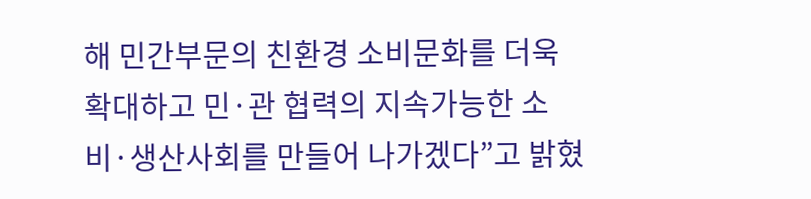해 민간부문의 친환경 소비문화를 더욱 확대하고 민·관 협력의 지속가능한 소비·생산사회를 만들어 나가겠다”고 밝혔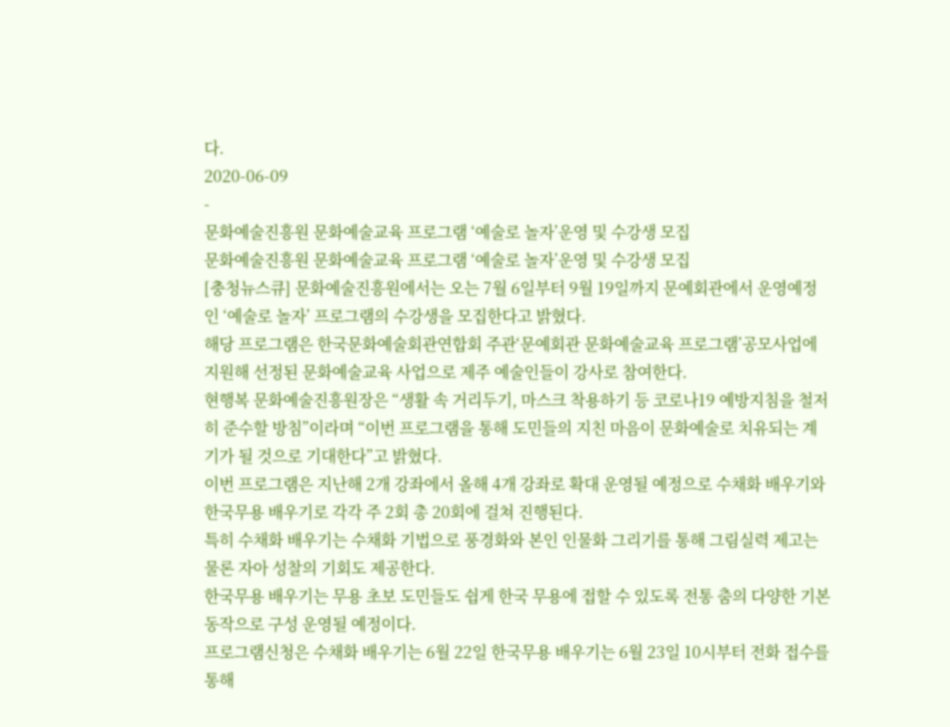다.
2020-06-09
-
문화예술진흥원 문화예술교육 프로그램 ‘예술로 놀자’운영 및 수강생 모집
문화예술진흥원 문화예술교육 프로그램 ‘예술로 놀자’운영 및 수강생 모집
[충청뉴스큐] 문화예술진흥원에서는 오는 7월 6일부터 9월 19일까지 문예회관에서 운영예정인 ‘예술로 놀자’ 프로그램의 수강생을 모집한다고 밝혔다.
해당 프로그램은 한국문화예술회관연합회 주관‘문예회관 문화예술교육 프로그램’공모사업에 지원해 선정된 문화예술교육 사업으로 제주 예술인들이 강사로 참여한다.
현행복 문화예술진흥원장은 “생활 속 거리두기, 마스크 착용하기 등 코로나19 예방지침을 철저히 준수할 방침”이라며 “이번 프로그램을 통해 도민들의 지친 마음이 문화예술로 치유되는 계기가 될 것으로 기대한다”고 밝혔다.
이번 프로그램은 지난해 2개 강좌에서 올해 4개 강좌로 확대 운영될 예정으로 수채화 배우기와 한국무용 배우기로 각각 주 2회 총 20회에 걸쳐 진행된다.
특히 수채화 배우기는 수채화 기법으로 풍경화와 본인 인물화 그리기를 통해 그림실력 제고는 물론 자아 성찰의 기회도 제공한다.
한국무용 배우기는 무용 초보 도민들도 쉽게 한국 무용에 접할 수 있도록 전통 춤의 다양한 기본동작으로 구성 운영될 예정이다.
프로그램신청은 수채화 배우기는 6월 22일 한국무용 배우기는 6월 23일 10시부터 전화 접수를 통해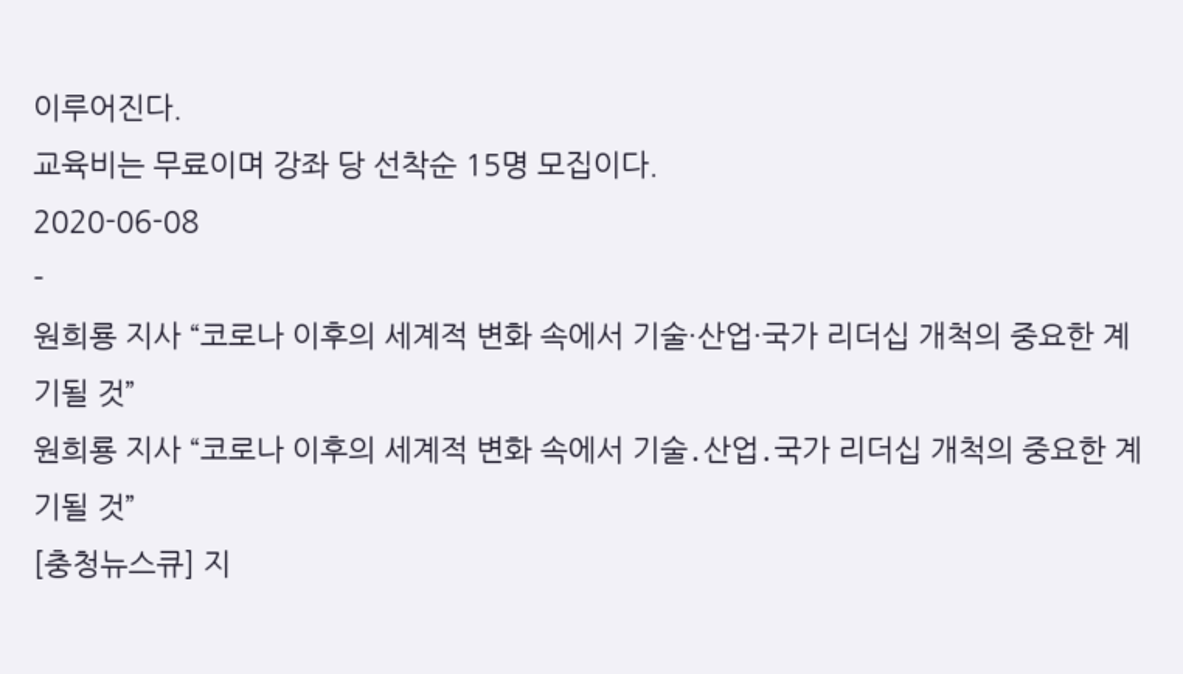이루어진다.
교육비는 무료이며 강좌 당 선착순 15명 모집이다.
2020-06-08
-
원희룡 지사 “코로나 이후의 세계적 변화 속에서 기술·산업·국가 리더십 개척의 중요한 계기될 것”
원희룡 지사 “코로나 이후의 세계적 변화 속에서 기술․산업․국가 리더십 개척의 중요한 계기될 것”
[충청뉴스큐] 지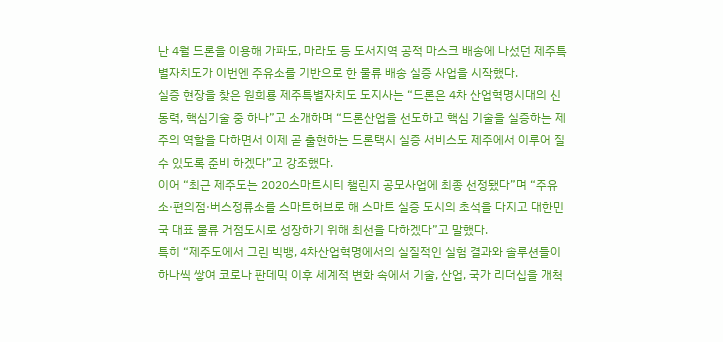난 4월 드론을 이용해 가파도, 마라도 등 도서지역 공적 마스크 배송에 나섰던 제주특별자치도가 이번엔 주유소를 기반으로 한 물류 배송 실증 사업을 시작했다.
실증 현장을 찾은 원희룡 제주특별자치도 도지사는 “드론은 4차 산업혁명시대의 신동력, 핵심기술 중 하나”고 소개하며 “드론산업을 선도하고 핵심 기술을 실증하는 제주의 역할을 다하면서 이제 곧 출현하는 드론택시 실증 서비스도 제주에서 이루어 질 수 있도록 준비 하겠다”고 강조했다.
이어 “최근 제주도는 2020스마트시티 챌린지 공모사업에 최종 선정됐다”며 “주유소·편의점·버스정류소를 스마트허브로 해 스마트 실증 도시의 초석을 다지고 대한민국 대표 물류 거점도시로 성장하기 위해 최선을 다하겠다”고 말했다.
특히 “제주도에서 그린 빅뱅, 4차산업혁명에서의 실질적인 실험 결과와 솔루션들이 하나씩 쌓여 코로나 판데믹 이후 세계적 변화 속에서 기술, 산업, 국가 리더십을 개척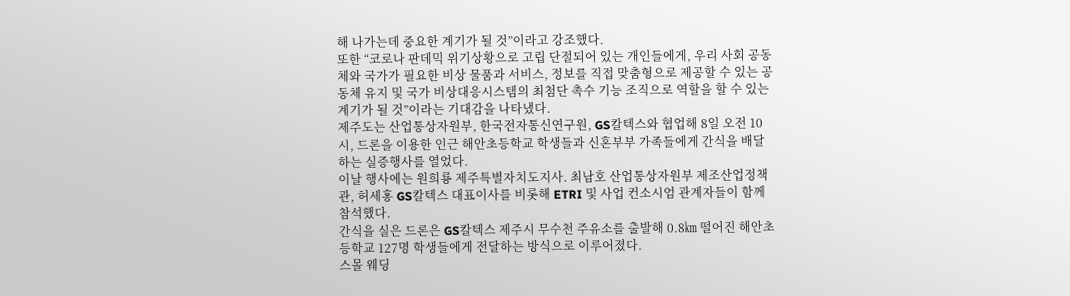해 나가는데 중요한 계기가 될 것”이라고 강조했다.
또한 “코로나 판데믹 위기상황으로 고립 단절되어 있는 개인들에게, 우리 사회 공동체와 국가가 필요한 비상 물품과 서비스, 정보를 직접 맞춤형으로 제공할 수 있는 공동체 유지 및 국가 비상대응시스템의 최첨단 촉수 기능 조직으로 역할을 할 수 있는 계기가 될 것”이라는 기대감을 나타냈다.
제주도는 산업통상자원부, 한국전자통신연구원, GS칼텍스와 협업해 8일 오전 10시, 드론을 이용한 인근 해안초등학교 학생들과 신혼부부 가족들에게 간식을 배달하는 실증행사를 열었다.
이날 행사에는 원희룡 제주특별자치도지사. 최남호 산업통상자원부 제조산업정책관, 허세홍 GS칼텍스 대표이사를 비롯해 ETRI 및 사업 컨소시엄 관계자들이 함께 참석했다.
간식을 실은 드론은 GS칼텍스 제주시 무수천 주유소를 출발해 0.8㎞ 떨어진 해안초등학교 127명 학생들에게 전달하는 방식으로 이루어졌다.
스몰 웨딩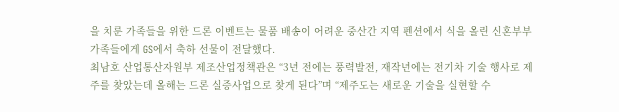을 치룬 가족들을 위한 드론 이벤트는 물품 배송이 어려운 중산간 지역 펜션에서 식을 올린 신혼부부 가족들에게 GS에서 축하 선물이 전달했다.
최남호 산업통산자원부 제조산업정책관은 “3년 전에는 풍력발전, 재작년에는 전기차 기술 행사로 제주를 찾았는데 올해는 드론 실증사업으로 찾게 된다”며 “제주도는 새로운 기술을 실현할 수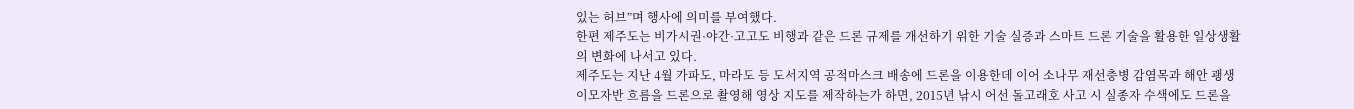있는 허브”며 행사에 의미를 부여했다.
한편 제주도는 비가시권·야간·고고도 비행과 같은 드론 규제를 개선하기 위한 기술 실증과 스마트 드론 기술을 활용한 일상생활의 변화에 나서고 있다.
제주도는 지난 4월 가파도, 마라도 등 도서지역 공적마스크 배송에 드론을 이용한데 이어 소나무 재선충병 감염목과 해안 괭생이모자반 흐름을 드론으로 촬영해 영상 지도를 제작하는가 하면, 2015년 낚시 어선 돌고래호 사고 시 실종자 수색에도 드론을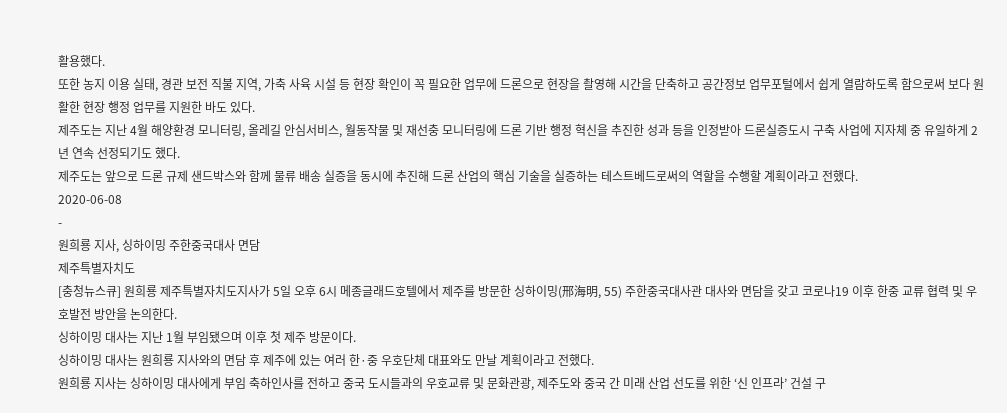활용했다.
또한 농지 이용 실태, 경관 보전 직불 지역, 가축 사육 시설 등 현장 확인이 꼭 필요한 업무에 드론으로 현장을 촬영해 시간을 단축하고 공간정보 업무포털에서 쉽게 열람하도록 함으로써 보다 원활한 현장 행정 업무를 지원한 바도 있다.
제주도는 지난 4월 해양환경 모니터링, 올레길 안심서비스, 월동작물 및 재선충 모니터링에 드론 기반 행정 혁신을 추진한 성과 등을 인정받아 드론실증도시 구축 사업에 지자체 중 유일하게 2년 연속 선정되기도 했다.
제주도는 앞으로 드론 규제 샌드박스와 함께 물류 배송 실증을 동시에 추진해 드론 산업의 핵심 기술을 실증하는 테스트베드로써의 역할을 수행할 계획이라고 전했다.
2020-06-08
-
원희룡 지사, 싱하이밍 주한중국대사 면담
제주특별자치도
[충청뉴스큐] 원희룡 제주특별자치도지사가 5일 오후 6시 메종글래드호텔에서 제주를 방문한 싱하이밍(邢海明, 55) 주한중국대사관 대사와 면담을 갖고 코로나19 이후 한중 교류 협력 및 우호발전 방안을 논의한다.
싱하이밍 대사는 지난 1월 부임됐으며 이후 첫 제주 방문이다.
싱하이밍 대사는 원희룡 지사와의 면담 후 제주에 있는 여러 한·중 우호단체 대표와도 만날 계획이라고 전했다.
원희룡 지사는 싱하이밍 대사에게 부임 축하인사를 전하고 중국 도시들과의 우호교류 및 문화관광, 제주도와 중국 간 미래 산업 선도를 위한 ‘신 인프라’ 건설 구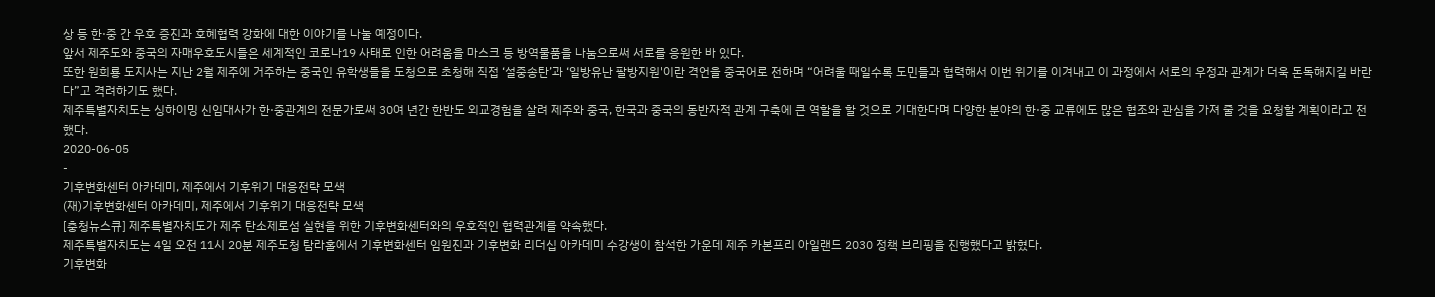상 등 한·중 간 우호 증진과 호혜협력 강화에 대한 이야기를 나눌 예정이다.
앞서 제주도와 중국의 자매우호도시들은 세계적인 코로나19 사태로 인한 어려움을 마스크 등 방역물품을 나눔으로써 서로를 응원한 바 있다.
또한 원희룡 도지사는 지난 2월 제주에 거주하는 중국인 유학생들을 도청으로 초청해 직접 ‘설중송탄’과 ‘일방유난 팔방지원'이란 격언을 중국어로 전하며 “어려울 때일수록 도민들과 협력해서 이번 위기를 이겨내고 이 과정에서 서로의 우정과 관계가 더욱 돈독해지길 바란다”고 격려하기도 했다.
제주특별자치도는 싱하이밍 신임대사가 한·중관계의 전문가로써 30여 년간 한반도 외교경험을 살려 제주와 중국, 한국과 중국의 동반자적 관계 구축에 큰 역할을 할 것으로 기대한다며 다양한 분야의 한·중 교류에도 많은 협조와 관심을 가져 줄 것을 요청할 계획이라고 전했다.
2020-06-05
-
기후변화센터 아카데미, 제주에서 기후위기 대응전략 모색
(재)기후변화센터 아카데미, 제주에서 기후위기 대응전략 모색
[충청뉴스큐] 제주특별자치도가 제주 탄소제로섬 실현을 위한 기후변화센터와의 우호적인 협력관계를 약속했다.
제주특별자치도는 4일 오전 11시 20분 제주도청 탐라홀에서 기후변화센터 임원진과 기후변화 리더십 아카데미 수강생이 참석한 가운데 제주 카본프리 아일랜드 2030 정책 브리핑을 진행했다고 밝혔다.
기후변화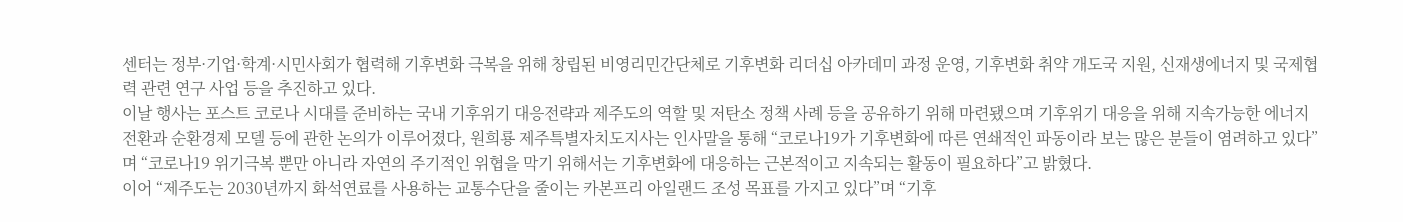센터는 정부·기업·학계·시민사회가 협력해 기후변화 극복을 위해 창립된 비영리민간단체로 기후변화 리더십 아카데미 과정 운영, 기후변화 취약 개도국 지원, 신재생에너지 및 국제협력 관련 연구 사업 등을 추진하고 있다.
이날 행사는 포스트 코로나 시대를 준비하는 국내 기후위기 대응전략과 제주도의 역할 및 저탄소 정책 사례 등을 공유하기 위해 마련됐으며 기후위기 대응을 위해 지속가능한 에너지 전환과 순환경제 모델 등에 관한 논의가 이루어졌다, 원희룡 제주특별자치도지사는 인사말을 통해 “코로나19가 기후변화에 따른 연쇄적인 파동이라 보는 많은 분들이 염려하고 있다”며 “코로나19 위기극복 뿐만 아니라 자연의 주기적인 위협을 막기 위해서는 기후변화에 대응하는 근본적이고 지속되는 활동이 필요하다”고 밝혔다.
이어 “제주도는 2030년까지 화석연료를 사용하는 교통수단을 줄이는 카본프리 아일랜드 조성 목표를 가지고 있다”며 “기후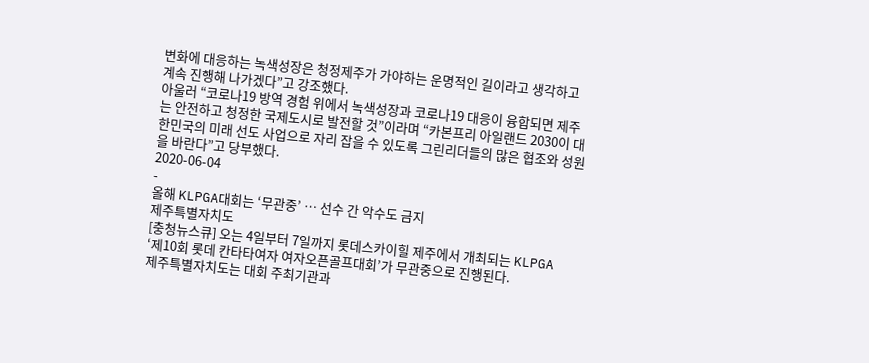변화에 대응하는 녹색성장은 청정제주가 가야하는 운명적인 길이라고 생각하고 계속 진행해 나가겠다”고 강조했다.
아울러 “코로나19 방역 경험 위에서 녹색성장과 코로나19 대응이 융합되면 제주는 안전하고 청정한 국제도시로 발전할 것”이라며 “카본프리 아일랜드 2030이 대한민국의 미래 선도 사업으로 자리 잡을 수 있도록 그린리더들의 많은 협조와 성원을 바란다”고 당부했다.
2020-06-04
-
올해 KLPGA대회는 ‘무관중’ … 선수 간 악수도 금지
제주특별자치도
[충청뉴스큐] 오는 4일부터 7일까지 롯데스카이힐 제주에서 개최되는 KLPGA ‘제10회 롯데 칸타타여자 여자오픈골프대회’가 무관중으로 진행된다.
제주특별자치도는 대회 주최기관과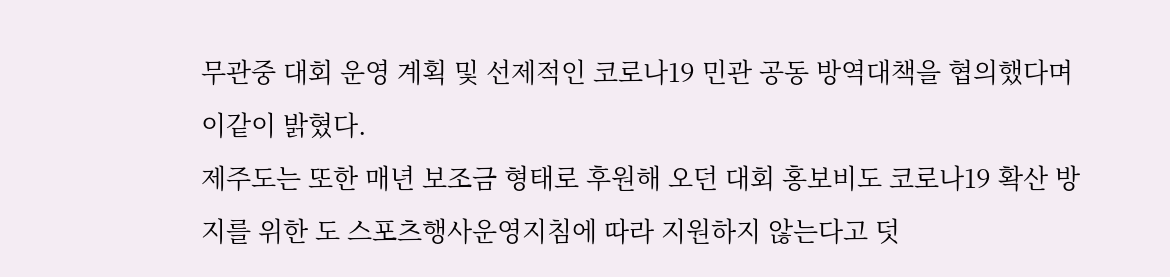무관중 대회 운영 계획 및 선제적인 코로나19 민관 공동 방역대책을 협의했다며 이같이 밝혔다.
제주도는 또한 매년 보조금 형태로 후원해 오던 대회 홍보비도 코로나19 확산 방지를 위한 도 스포츠행사운영지침에 따라 지원하지 않는다고 덧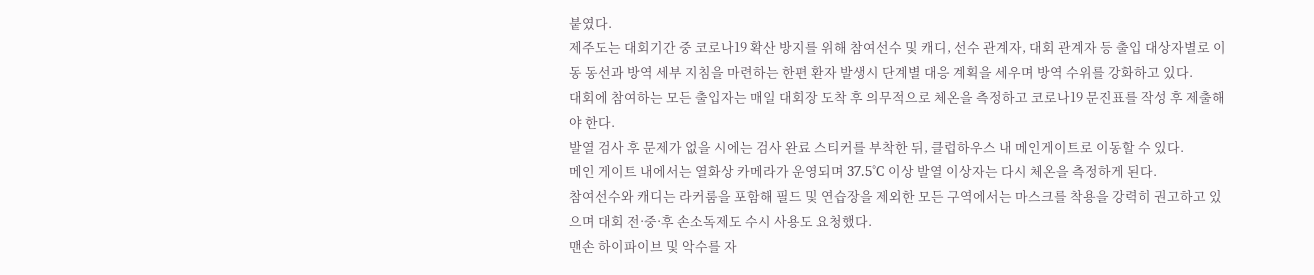붙였다.
제주도는 대회기간 중 코로나19 확산 방지를 위해 참여선수 및 캐디, 선수 관계자, 대회 관계자 등 출입 대상자별로 이동 동선과 방역 세부 지침을 마련하는 한편 환자 발생시 단계별 대응 계획을 세우며 방역 수위를 강화하고 있다.
대회에 참여하는 모든 출입자는 매일 대회장 도착 후 의무적으로 체온을 측정하고 코로나19 문진표를 작성 후 제출해야 한다.
발열 검사 후 문제가 없을 시에는 검사 완료 스티커를 부착한 뒤, 클럽하우스 내 메인게이트로 이동할 수 있다.
메인 게이트 내에서는 열화상 카메라가 운영되며 37.5°C 이상 발열 이상자는 다시 체온을 측정하게 된다.
참여선수와 캐디는 라커룸을 포함해 필드 및 연습장을 제외한 모든 구역에서는 마스크를 착용을 강력히 권고하고 있으며 대회 전·중·후 손소독제도 수시 사용도 요청했다.
맨손 하이파이브 및 악수를 자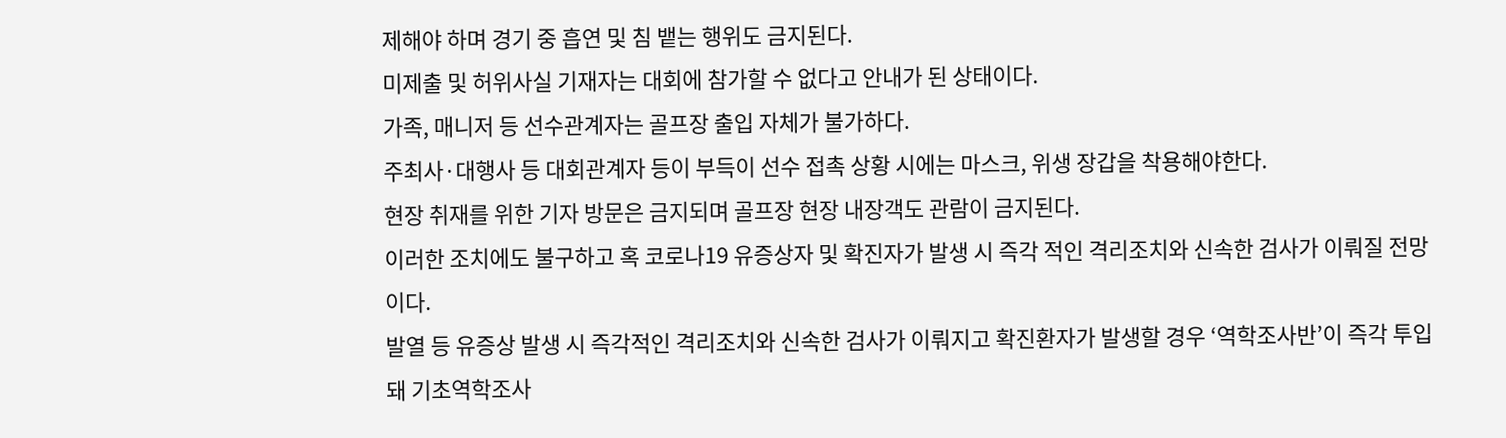제해야 하며 경기 중 흡연 및 침 뱉는 행위도 금지된다.
미제출 및 허위사실 기재자는 대회에 참가할 수 없다고 안내가 된 상태이다.
가족, 매니저 등 선수관계자는 골프장 출입 자체가 불가하다.
주최사·대행사 등 대회관계자 등이 부득이 선수 접촉 상황 시에는 마스크, 위생 장갑을 착용해야한다.
현장 취재를 위한 기자 방문은 금지되며 골프장 현장 내장객도 관람이 금지된다.
이러한 조치에도 불구하고 혹 코로나19 유증상자 및 확진자가 발생 시 즉각 적인 격리조치와 신속한 검사가 이뤄질 전망이다.
발열 등 유증상 발생 시 즉각적인 격리조치와 신속한 검사가 이뤄지고 확진환자가 발생할 경우 ‘역학조사반’이 즉각 투입돼 기초역학조사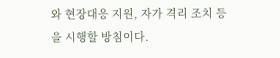와 현장대응 지원, 자가 격리 조치 등을 시행할 방침이다.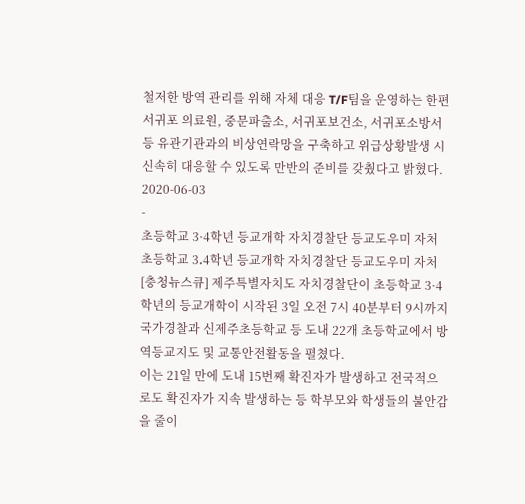철저한 방역 관리를 위해 자체 대응 T/F팀을 운영하는 한편 서귀포 의료원, 중문파출소, 서귀포보건소, 서귀포소방서 등 유관기관과의 비상연락망을 구축하고 위급상황발생 시 신속히 대응할 수 있도록 만반의 준비를 갖췄다고 밝혔다.
2020-06-03
-
초등학교 3·4학년 등교개학 자치경찰단 등교도우미 자처
초등학교 3․4학년 등교개학 자치경찰단 등교도우미 자처
[충청뉴스큐] 제주특별자치도 자치경찰단이 초등학교 3·4학년의 등교개학이 시작된 3일 오전 7시 40분부터 9시까지 국가경찰과 신제주초등학교 등 도내 22개 초등학교에서 방역등교지도 및 교통안전활동을 펼쳤다.
이는 21일 만에 도내 15번째 확진자가 발생하고 전국적으로도 확진자가 지속 발생하는 등 학부모와 학생들의 불안감을 줄이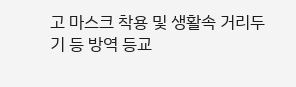고 마스크 착용 및 생활속 거리두기 등 방역 등교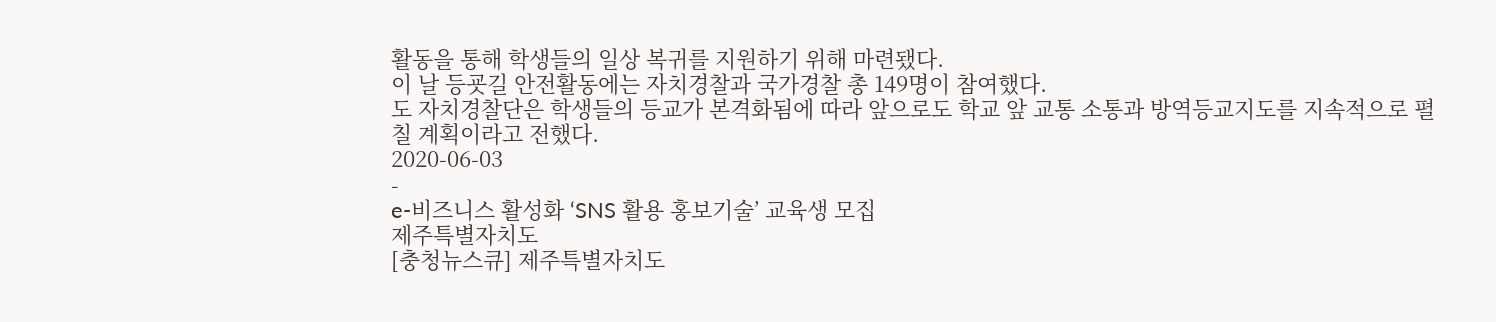활동을 통해 학생들의 일상 복귀를 지원하기 위해 마련됐다.
이 날 등굣길 안전활동에는 자치경찰과 국가경찰 총 149명이 참여했다.
도 자치경찰단은 학생들의 등교가 본격화됨에 따라 앞으로도 학교 앞 교통 소통과 방역등교지도를 지속적으로 펼칠 계획이라고 전했다.
2020-06-03
-
e-비즈니스 활성화 ‘SNS 활용 홍보기술’ 교육생 모집
제주특별자치도
[충청뉴스큐] 제주특별자치도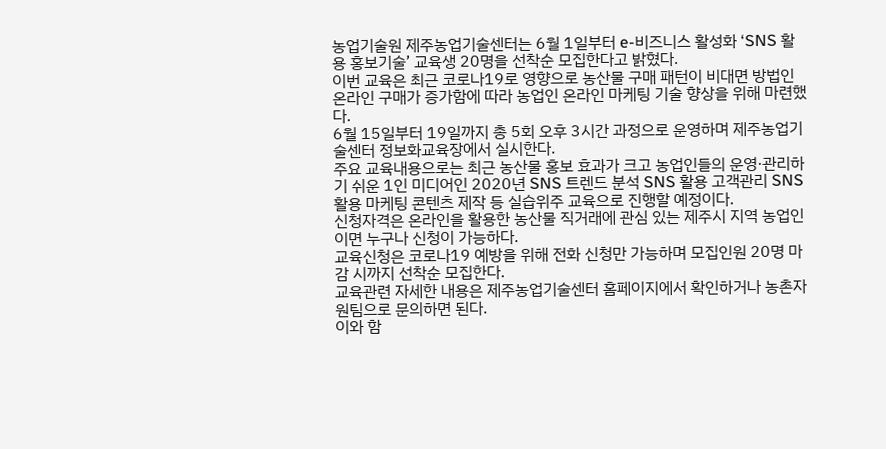농업기술원 제주농업기술센터는 6월 1일부터 e-비즈니스 활성화 ‘SNS 활용 홍보기술’ 교육생 20명을 선착순 모집한다고 밝혔다.
이번 교육은 최근 코로나19로 영향으로 농산물 구매 패턴이 비대면 방법인 온라인 구매가 증가함에 따라 농업인 온라인 마케팅 기술 향상을 위해 마련했다.
6월 15일부터 19일까지 총 5회 오후 3시간 과정으로 운영하며 제주농업기술센터 정보화교육장에서 실시한다.
주요 교육내용으로는 최근 농산물 홍보 효과가 크고 농업인들의 운영·관리하기 쉬운 1인 미디어인 2020년 SNS 트렌드 분석 SNS 활용 고객관리 SNS 활용 마케팅 콘텐츠 제작 등 실습위주 교육으로 진행할 예정이다.
신청자격은 온라인을 활용한 농산물 직거래에 관심 있는 제주시 지역 농업인이면 누구나 신청이 가능하다.
교육신청은 코로나19 예방을 위해 전화 신청만 가능하며 모집인원 20명 마감 시까지 선착순 모집한다.
교육관련 자세한 내용은 제주농업기술센터 홈페이지에서 확인하거나 농촌자원팀으로 문의하면 된다.
이와 함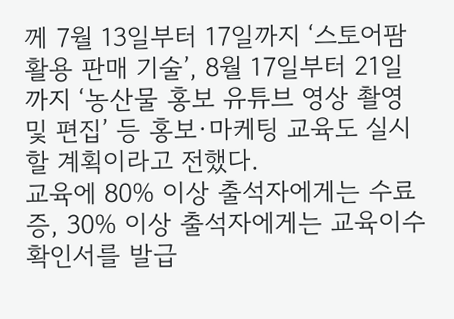께 7월 13일부터 17일까지 ‘스토어팜 활용 판매 기술’, 8월 17일부터 21일까지 ‘농산물 홍보 유튜브 영상 촬영 및 편집’ 등 홍보·마케팅 교육도 실시할 계획이라고 전했다.
교육에 80% 이상 출석자에게는 수료증, 30% 이상 출석자에게는 교육이수 확인서를 발급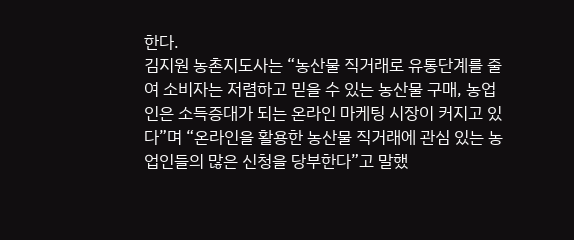한다.
김지원 농촌지도사는 “농산물 직거래로 유통단계를 줄여 소비자는 저렴하고 믿을 수 있는 농산물 구매, 농업인은 소득증대가 되는 온라인 마케팅 시장이 커지고 있다”며 “온라인을 활용한 농산물 직거래에 관심 있는 농업인들의 많은 신청을 당부한다”고 말했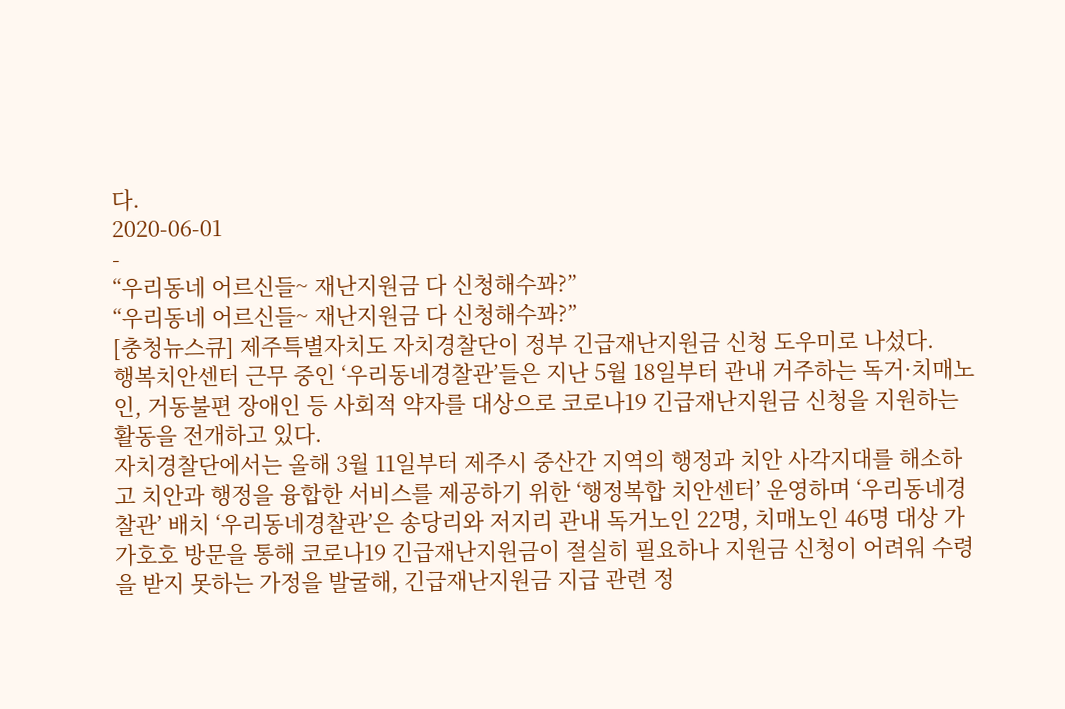다.
2020-06-01
-
“우리동네 어르신들~ 재난지원금 다 신청해수꽈?”
“우리동네 어르신들~ 재난지원금 다 신청해수꽈?”
[충청뉴스큐] 제주특별자치도 자치경찰단이 정부 긴급재난지원금 신청 도우미로 나섰다.
행복치안센터 근무 중인 ‘우리동네경찰관’들은 지난 5월 18일부터 관내 거주하는 독거·치매노인, 거동불편 장애인 등 사회적 약자를 대상으로 코로나19 긴급재난지원금 신청을 지원하는 활동을 전개하고 있다.
자치경찰단에서는 올해 3월 11일부터 제주시 중산간 지역의 행정과 치안 사각지대를 해소하고 치안과 행정을 융합한 서비스를 제공하기 위한 ‘행정복합 치안센터’ 운영하며 ‘우리동네경찰관’ 배치 ‘우리동네경찰관’은 송당리와 저지리 관내 독거노인 22명, 치매노인 46명 대상 가가호호 방문을 통해 코로나19 긴급재난지원금이 절실히 필요하나 지원금 신청이 어려워 수령을 받지 못하는 가정을 발굴해, 긴급재난지원금 지급 관련 정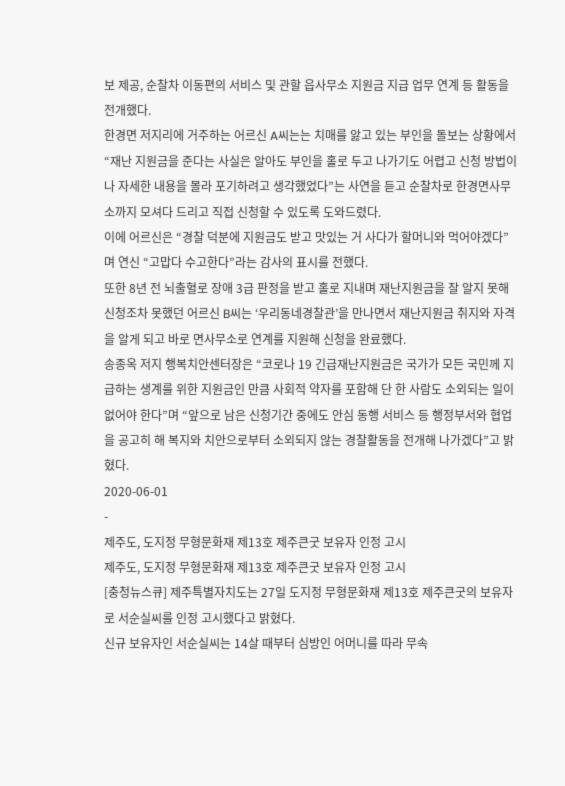보 제공, 순찰차 이동편의 서비스 및 관할 읍사무소 지원금 지급 업무 연계 등 활동을 전개했다.
한경면 저지리에 거주하는 어르신 A씨는는 치매를 앓고 있는 부인을 돌보는 상황에서 “재난 지원금을 준다는 사실은 알아도 부인을 홀로 두고 나가기도 어렵고 신청 방법이나 자세한 내용을 몰라 포기하려고 생각했었다”는 사연을 듣고 순찰차로 한경면사무소까지 모셔다 드리고 직접 신청할 수 있도록 도와드렸다.
이에 어르신은 “경찰 덕분에 지원금도 받고 맛있는 거 사다가 할머니와 먹어야겠다”며 연신 “고맙다 수고한다”라는 감사의 표시를 전했다.
또한 8년 전 뇌출혈로 장애 3급 판정을 받고 홀로 지내며 재난지원금을 잘 알지 못해 신청조차 못했던 어르신 B씨는 ‘우리동네경찰관’을 만나면서 재난지원금 취지와 자격을 알게 되고 바로 면사무소로 연계를 지원해 신청을 완료했다.
송종옥 저지 행복치안센터장은 “코로나 19 긴급재난지원금은 국가가 모든 국민께 지급하는 생계를 위한 지원금인 만큼 사회적 약자를 포함해 단 한 사람도 소외되는 일이 없어야 한다”며 “앞으로 남은 신청기간 중에도 안심 동행 서비스 등 행정부서와 협업을 공고히 해 복지와 치안으로부터 소외되지 않는 경찰활동을 전개해 나가겠다”고 밝혔다.
2020-06-01
-
제주도, 도지정 무형문화재 제13호 제주큰굿 보유자 인정 고시
제주도, 도지정 무형문화재 제13호 제주큰굿 보유자 인정 고시
[충청뉴스큐] 제주특별자치도는 27일 도지정 무형문화재 제13호 제주큰굿의 보유자로 서순실씨를 인정 고시했다고 밝혔다.
신규 보유자인 서순실씨는 14살 때부터 심방인 어머니를 따라 무속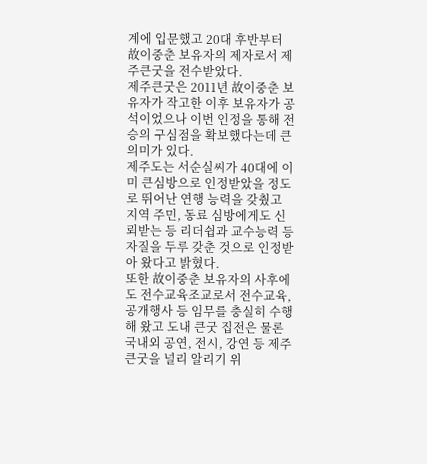계에 입문했고 20대 후반부터 故이중춘 보유자의 제자로서 제주큰굿을 전수받았다.
제주큰굿은 2011년 故이중춘 보유자가 작고한 이후 보유자가 공석이었으나 이번 인정을 통해 전승의 구심점을 확보했다는데 큰 의미가 있다.
제주도는 서순실씨가 40대에 이미 큰심방으로 인정받았을 정도로 뛰어난 연행 능력을 갖췄고 지역 주민, 동료 심방에게도 신뢰받는 등 리더쉽과 교수능력 등 자질을 두루 갖춘 것으로 인정받아 왔다고 밝혔다.
또한 故이중춘 보유자의 사후에도 전수교육조교로서 전수교육, 공개행사 등 임무를 충실히 수행해 왔고 도내 큰굿 집전은 물론 국내외 공연, 전시, 강연 등 제주큰굿을 널리 알리기 위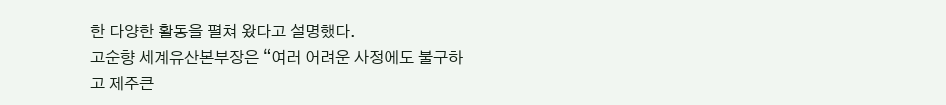한 다양한 활동을 펼쳐 왔다고 설명했다.
고순향 세계유산본부장은 “여러 어려운 사정에도 불구하고 제주큰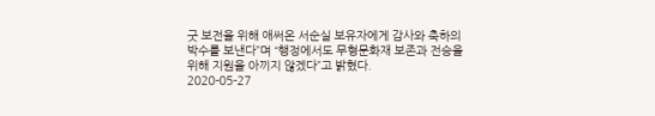굿 보전을 위해 애써온 서순실 보유자에게 감사와 축하의 박수를 보낸다”며 “행정에서도 무형문화재 보존과 전승을 위해 지원을 아끼지 않겠다”고 밝혔다.
2020-05-27